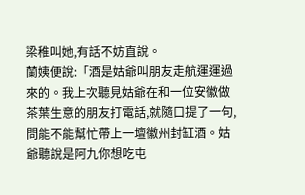梁稚叫她,有話不妨直說。
蘭姨便說:「酒是姑爺叫朋友走航運運過來的。我上次聽見姑爺在和一位安徽做茶葉生意的朋友打電話,就隨口提了一句,問能不能幫忙帶上一壇徽州封缸酒。姑爺聽說是阿九你想吃屯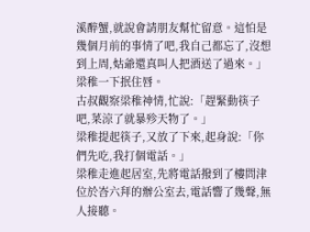溪醉蟹,就說會請朋友幫忙留意。這怕是幾個月前的事情了吧,我自己都忘了,沒想到上周,姑爺還真叫人把酒送了過來。」
梁稚一下抿住唇。
古叔觀察梁稚神情,忙說:「趕緊動筷子吧,菜涼了就暴殄天物了。」
梁稚提起筷子,又放了下來,起身說:「你們先吃,我打個電話。」
梁稚走進起居室,先將電話撥到了樓問津位於峇六拜的辦公室去,電話響了幾聲,無人接聽。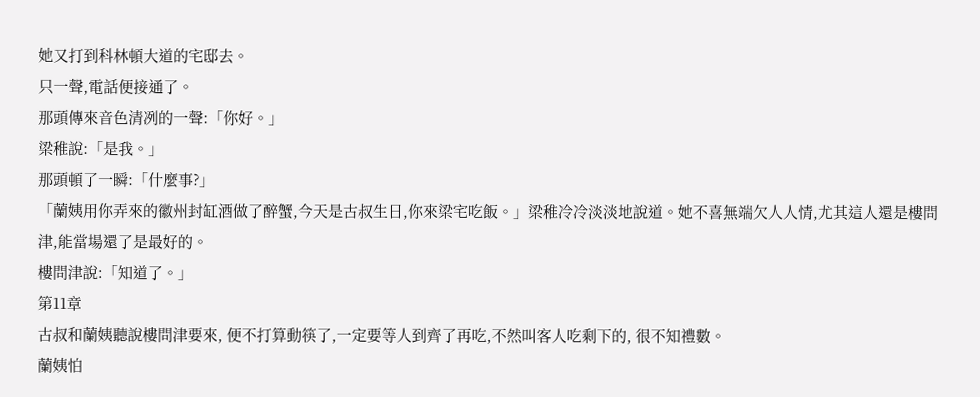她又打到科林頓大道的宅邸去。
只一聲,電話便接通了。
那頭傳來音色清冽的一聲:「你好。」
梁稚說:「是我。」
那頭頓了一瞬:「什麼事?」
「蘭姨用你弄來的徽州封缸酒做了醉蟹,今天是古叔生日,你來梁宅吃飯。」梁稚冷冷淡淡地說道。她不喜無端欠人人情,尤其這人還是樓問津,能當場還了是最好的。
樓問津說:「知道了。」
第11章
古叔和蘭姨聽說樓問津要來, 便不打算動筷了,一定要等人到齊了再吃,不然叫客人吃剩下的, 很不知禮數。
蘭姨怕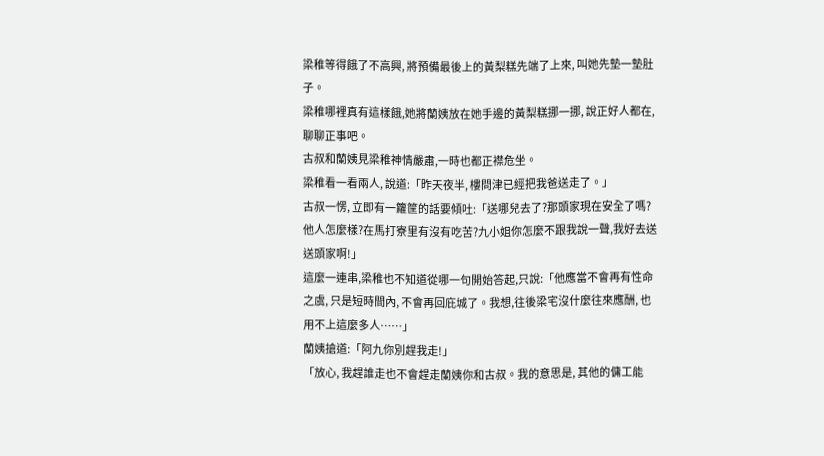梁稚等得餓了不高興, 將預備最後上的黃梨糕先端了上來, 叫她先墊一墊肚子。
梁稚哪裡真有這樣餓,她將蘭姨放在她手邊的黃梨糕挪一挪, 說正好人都在,聊聊正事吧。
古叔和蘭姨見梁稚神情嚴肅,一時也都正襟危坐。
梁稚看一看兩人, 說道:「昨天夜半, 樓問津已經把我爸送走了。」
古叔一愣, 立即有一籮筐的話要傾吐:「送哪兒去了?那頭家現在安全了嗎?他人怎麼樣?在馬打寮里有沒有吃苦?九小姐你怎麼不跟我說一聲,我好去送送頭家啊!」
這麼一連串,梁稚也不知道從哪一句開始答起,只說:「他應當不會再有性命之虞, 只是短時間內, 不會再回庇城了。我想,往後梁宅沒什麼往來應酬, 也用不上這麼多人……」
蘭姨搶道:「阿九你別趕我走!」
「放心, 我趕誰走也不會趕走蘭姨你和古叔。我的意思是, 其他的傭工能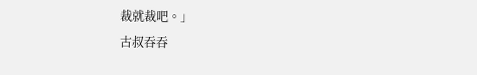裁就裁吧。」
古叔吞吞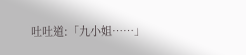吐吐道:「九小姐……」